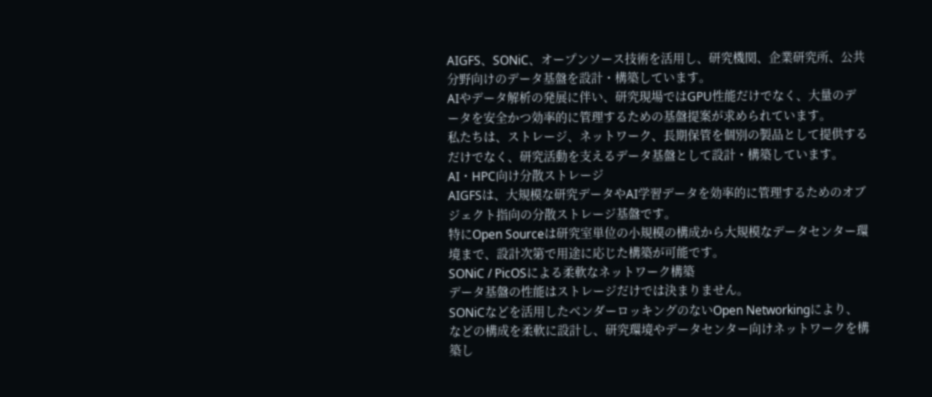AIGFS、SONiC、オープンソース技術を活用し、研究機関、企業研究所、公共分野向けのデータ基盤を設計・構築しています。
AIやデータ解析の発展に伴い、研究現場ではGPU性能だけでなく、大量のデータを安全かつ効率的に管理するための基盤提案が求められています。
私たちは、ストレージ、ネットワーク、長期保管を個別の製品として提供するだけでなく、研究活動を支えるデータ基盤として設計・構築しています。
AI・HPC向け分散ストレージ
AIGFSは、大規模な研究データやAI学習データを効率的に管理するためのオブジェクト指向の分散ストレージ基盤です。
特にOpen Sourceは研究室単位の小規模の構成から大規模なデータセンター環境まで、設計次第で用途に応じた構築が可能です。
SONiC / PicOSによる柔軟なネットワーク構築
データ基盤の性能はストレージだけでは決まりません。
SONiCなどを活用したベンダーロッキングのないOpen Networkingにより、
などの構成を柔軟に設計し、研究環境やデータセンター向けネットワークを構築し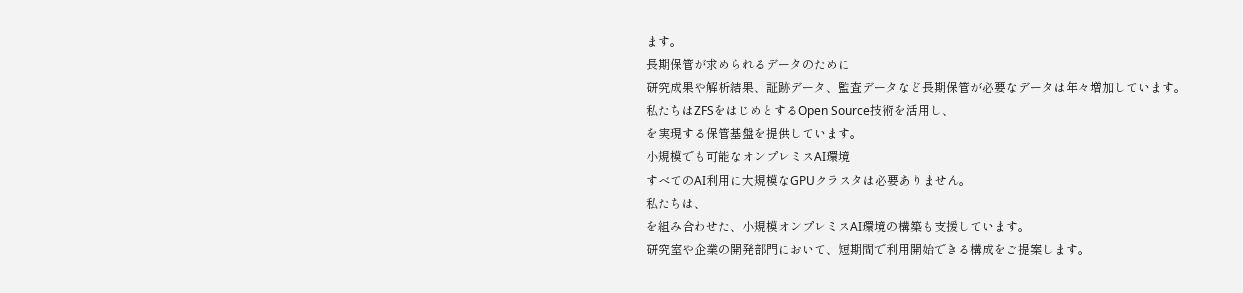ます。
長期保管が求められるデータのために
研究成果や解析結果、証跡データ、監査データなど長期保管が必要なデータは年々増加しています。
私たちはZFSをはじめとするOpen Source技術を活用し、
を実現する保管基盤を提供しています。
小規模でも可能なオンプレミスAI環境
すべてのAI利用に大規模なGPUクラスタは必要ありません。
私たちは、
を組み合わせた、小規模オンプレミスAI環境の構築も支援しています。
研究室や企業の開発部門において、短期間で利用開始できる構成をご提案します。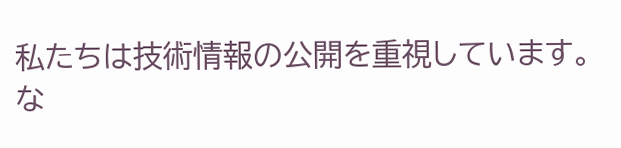私たちは技術情報の公開を重視しています。
な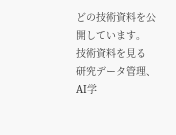どの技術資料を公開しています。
技術資料を見る
研究データ管理、AI学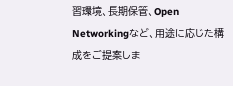習環境、長期保管、Open Networkingなど、用途に応じた構成をご提案しま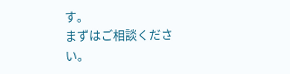す。
まずはご相談ください。